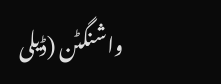واشنگٹن (ڈیلی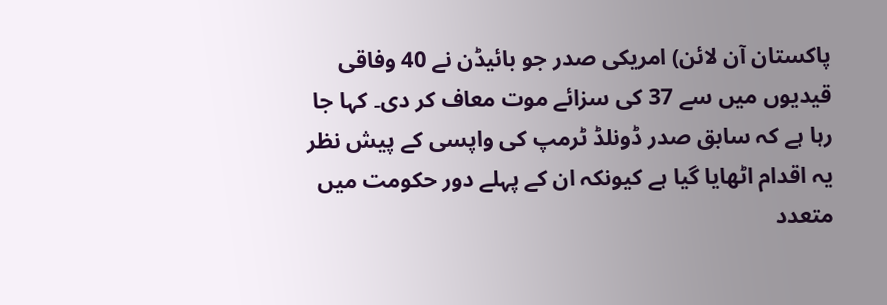پاکستان آن لائن) امریکی صدر جو بائیڈن نے 40 وفاقی قیدیوں میں سے 37 کی سزائے موت معاف کر دی۔ کہا جا رہا ہے کہ سابق صدر ڈونلڈ ٹرمپ کی واپسی کے پیش نظر یہ اقدام اٹھایا گیا ہے کیونکہ ان کے پہلے دور حکومت میں متعدد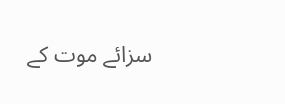سزائے موت کے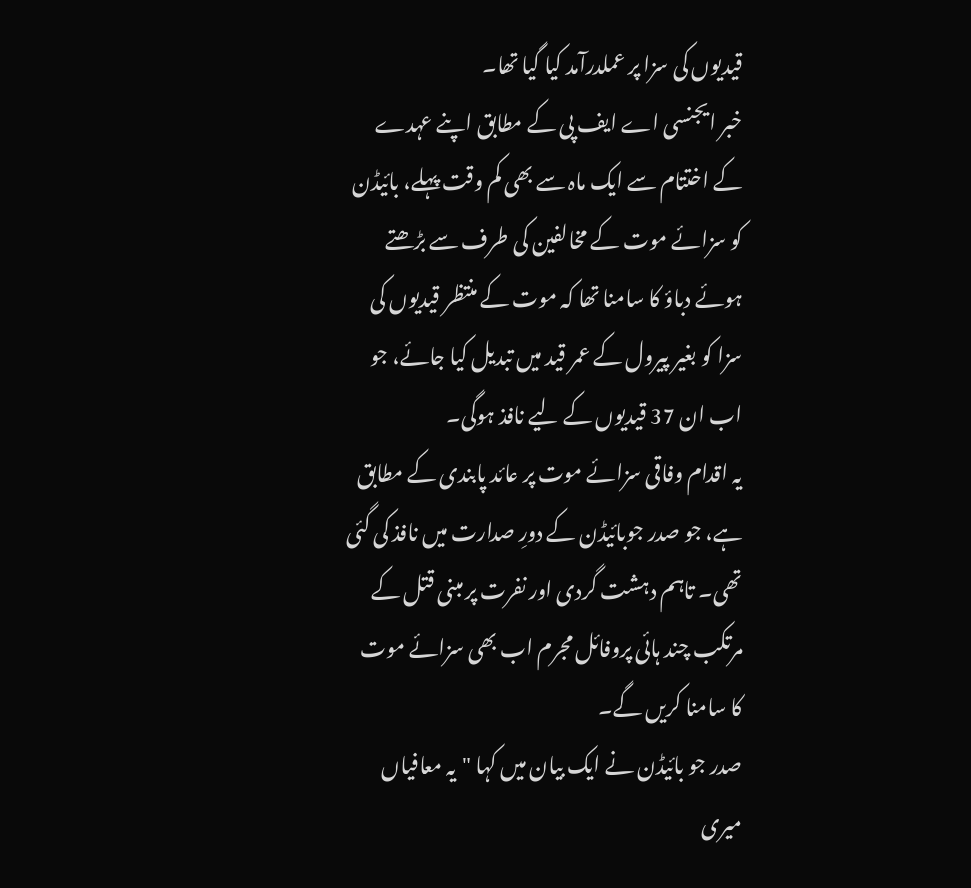قیدیوں کی سزا پر عملدرآمد کیا گیا تھا۔
خبر ایجنسی اے ایف پی کے مطابق اپنے عہدے کے اختتام سے ایک ماہ سے بھی کم وقت پہلے، بائیڈن کو سزائے موت کے مخالفین کی طرف سے بڑھتے ہوئے دباؤ کا سامنا تھا کہ موت کے منتظر قیدیوں کی سزا کو بغیر پیرول کے عمر قید میں تبدیل کیا جائے، جو اب ان 37 قیدیوں کے لیے نافذ ہوگی۔
یہ اقدام وفاقی سزائے موت پر عائد پابندی کے مطابق ہے، جو صدر جوبائیڈن کے دورِ صدارت میں نافذ کی گئی تھی۔ تاہم دہشت گردی اور نفرت پر مبنی قتل کے مرتکب چند ہائی پروفائل مجرم اب بھی سزائے موت کا سامنا کریں گے۔
صدر جو بائیڈن نے ایک بیان میں کہا "یہ معافیاں میری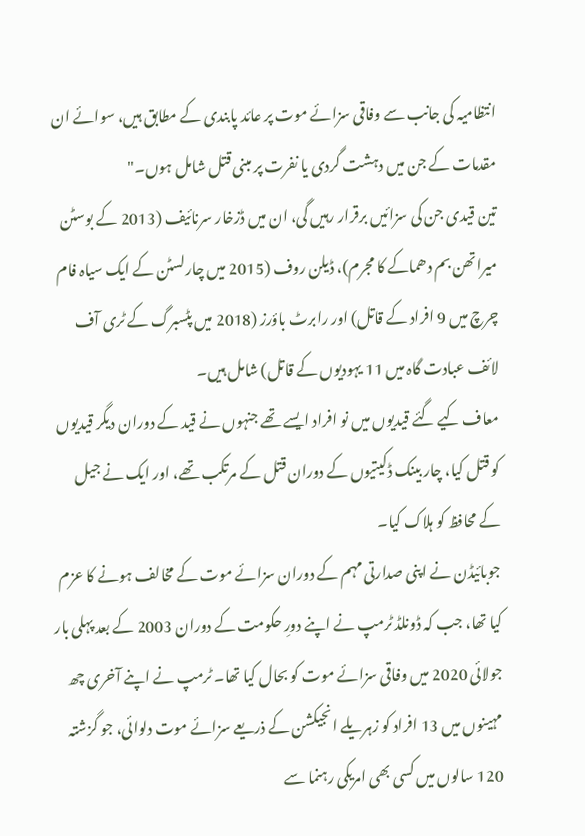انتظامیہ کی جانب سے وفاقی سزائے موت پر عائد پابندی کے مطابق ہیں، سوائے ان مقدمات کے جن میں دہشت گردی یا نفرت پر مبنی قتل شامل ہوں۔"
تین قیدی جن کی سزائیں برقرار رہیں گی، ان میں ڈزخار سرنائیف (2013 کے بوسٹن میراتھن بم دھماکے کا مجرم)، ڈیلن روف (2015 میں چارلسٹن کے ایک سیاہ فام چرچ میں 9 افراد کے قاتل) اور رابرٹ باؤرز (2018 میں پٹسبرگ کے ٹری آف لائف عبادت گاہ میں 11 یہودیوں کے قاتل) شامل ہیں۔
معاف کیے گئے قیدیوں میں نو افراد ایسے تھے جنہوں نے قید کے دوران دیگر قیدیوں کو قتل کیا، چار بینک ڈکیتیوں کے دوران قتل کے مرتکب تھے، اور ایک نے جیل کے محافظ کو ہلاک کیا۔
جوبائیڈن نے اپنی صدارتی مہم کے دوران سزائے موت کے مخالف ہونے کا عزم کیا تھا، جب کہ ڈونلڈ ٹرمپ نے اپنے دورِ حکومت کے دوران 2003 کے بعد پہلی بار جولائی 2020 میں وفاقی سزائے موت کو بحال کیا تھا۔ ٹرمپ نے اپنے آخری چھ مہینوں میں 13 افراد کو زہریلے انجیکشن کے ذریعے سزائے موت دلوائی، جو گزشتہ 120 سالوں میں کسی بھی امریکی رہنما سے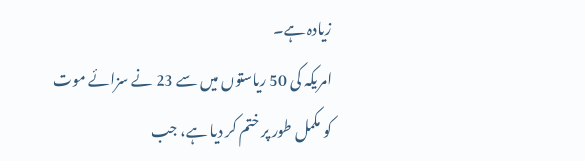زیادہ ہے۔
امریکہ کی 50 ریاستوں میں سے 23 نے سزائے موت کو مکمل طور پر ختم کر دیا ہے، جب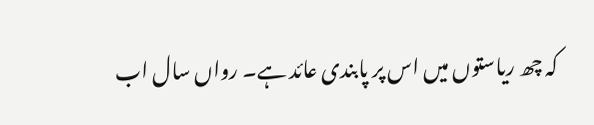کہ چھ ریاستوں میں اس پر پابندی عائد ہے۔ رواں سال اب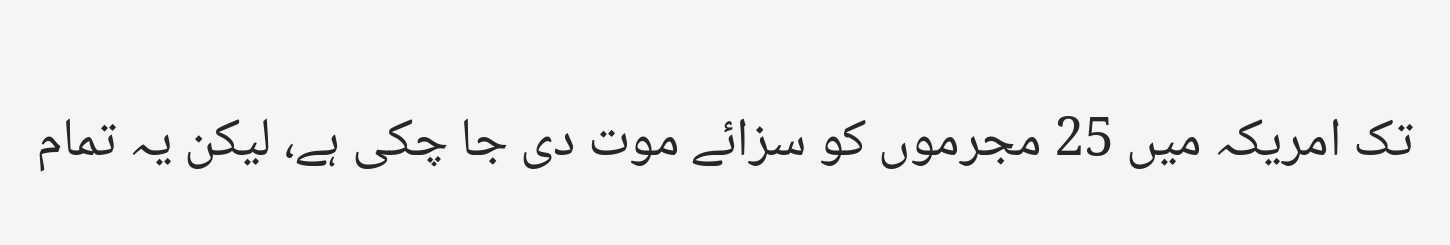تک امریکہ میں 25 مجرموں کو سزائے موت دی جا چکی ہے، لیکن یہ تمام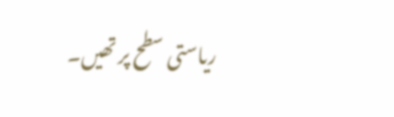ریاستی سطح پر تھیں۔